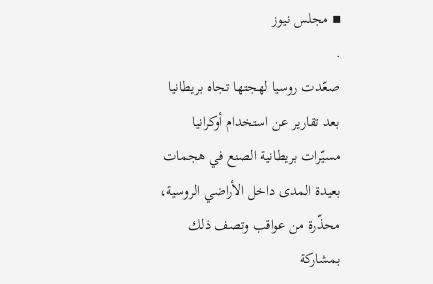▪ مجلس نيوز
.
صعّدت روسيا لهجتها تجاه بريطانيا بعد تقارير عن استخدام أوكرانيا مسيّرات بريطانية الصنع في هجمات بعيدة المدى داخل الأراضي الروسية، محذّرة من عواقب وتصف ذلك بمشاركة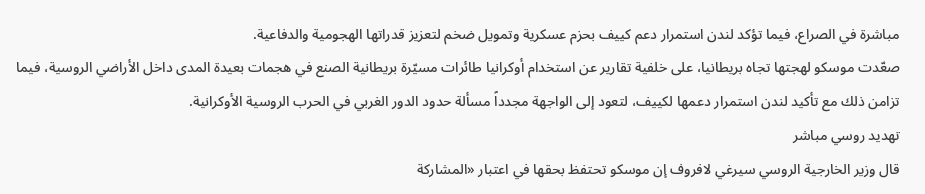مباشرة في الصراع، فيما تؤكد لندن استمرار دعم كييف بحزم عسكرية وتمويل ضخم لتعزيز قدراتها الهجومية والدفاعية.
صعّدت موسكو لهجتها تجاه بريطانيا، على خلفية تقارير عن استخدام أوكرانيا طائرات مسيّرة بريطانية الصنع في هجمات بعيدة المدى داخل الأراضي الروسية، فيما تزامن ذلك مع تأكيد لندن استمرار دعمها لكييف، لتعود إلى الواجهة مجدداً مسألة حدود الدور الغربي في الحرب الروسية الأوكرانية.
تهديد روسي مباشر
قال وزير الخارجية الروسي سيرغي لافروف إن موسكو تحتفظ بحقها في اعتبار «المشاركة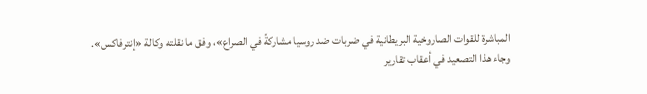المباشرة للقوات الصاروخية البريطانية في ضربات ضد روسيا مشاركةً في الصراع»، وفق ما نقلته وكالة «إنترفاكس».
وجاء هذا التصعيد في أعقاب تقارير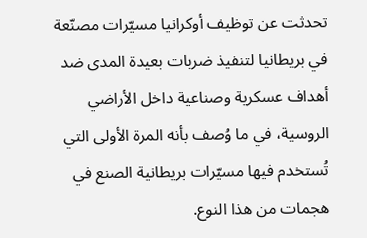تحدثت عن توظيف أوكرانيا مسيّرات مصنّعة في بريطانيا لتنفيذ ضربات بعيدة المدى ضد أهداف عسكرية وصناعية داخل الأراضي الروسية، في ما وُصف بأنه المرة الأولى التي تُستخدم فيها مسيّرات بريطانية الصنع في هجمات من هذا النوع.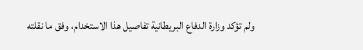ولم تؤكد وزارة الدفاع البريطانية تفاصيل هذا الاستخدام، وفق ما نقلته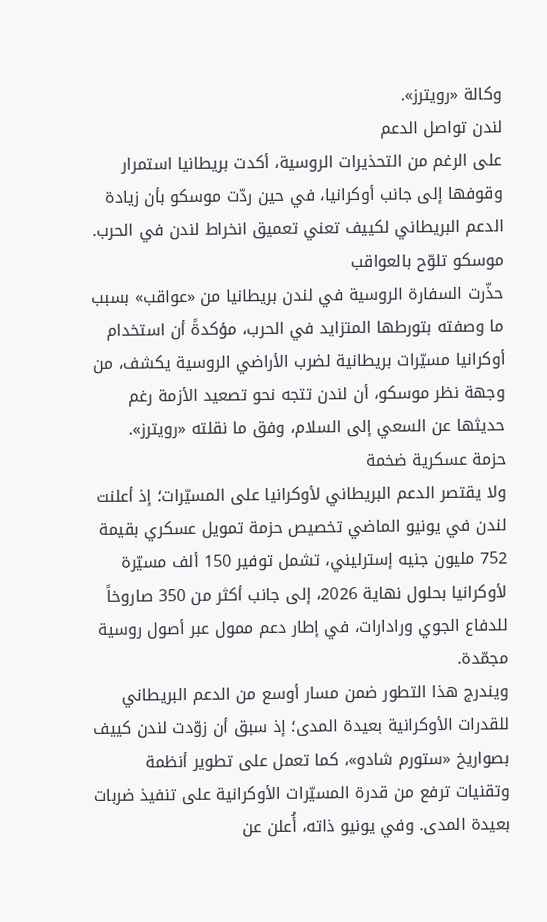وكالة «رويترز».
لندن تواصل الدعم
على الرغم من التحذيرات الروسية، أكدت بريطانيا استمرار وقوفها إلى جانب أوكرانيا، في حين ردّت موسكو بأن زيادة الدعم البريطاني لكييف تعني تعميق انخراط لندن في الحرب.
موسكو تلوّح بالعواقب
حذّرت السفارة الروسية في لندن بريطانيا من «عواقب» بسبب ما وصفته بتورطها المتزايد في الحرب، مؤكدةً أن استخدام أوكرانيا مسيّرات بريطانية لضرب الأراضي الروسية يكشف، من وجهة نظر موسكو، أن لندن تتجه نحو تصعيد الأزمة رغم حديثها عن السعي إلى السلام، وفق ما نقلته «رويترز».
حزمة عسكرية ضخمة
ولا يقتصر الدعم البريطاني لأوكرانيا على المسيّرات؛ إذ أعلنت لندن في يونيو الماضي تخصيص حزمة تمويل عسكري بقيمة 752 مليون جنيه إسترليني، تشمل توفير 150 ألف مسيّرة لأوكرانيا بحلول نهاية 2026، إلى جانب أكثر من 350 صاروخاً للدفاع الجوي ورادارات، في إطار دعم ممول عبر أصول روسية مجمّدة.
ويندرج هذا التطور ضمن مسار أوسع من الدعم البريطاني للقدرات الأوكرانية بعيدة المدى؛ إذ سبق أن زوّدت لندن كييف بصواريخ «ستورم شادو»، كما تعمل على تطوير أنظمة وتقنيات ترفع من قدرة المسيّرات الأوكرانية على تنفيذ ضربات بعيدة المدى. وفي يونيو ذاته، أُعلن عن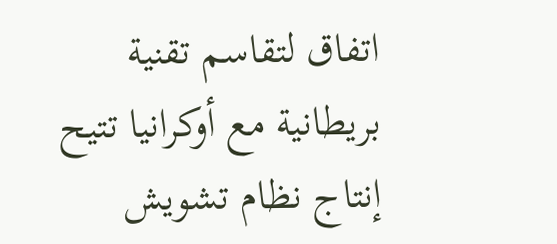اتفاق لتقاسم تقنية بريطانية مع أوكرانيا تتيح إنتاج نظام تشويش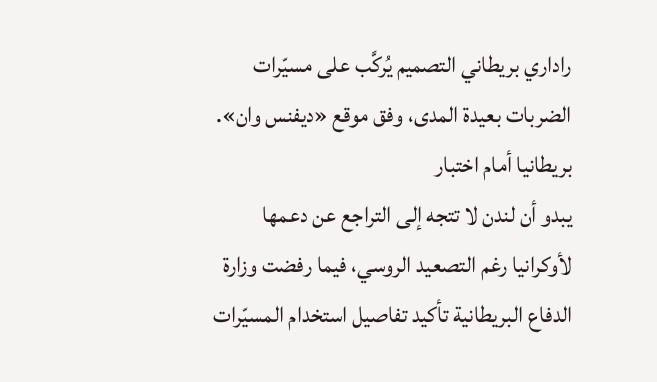راداري بريطاني التصميم يُركَّب على مسيّرات الضربات بعيدة المدى، وفق موقع «ديفنس وان».
بريطانيا أمام اختبار
يبدو أن لندن لا تتجه إلى التراجع عن دعمها لأوكرانيا رغم التصعيد الروسي، فيما رفضت وزارة الدفاع البريطانية تأكيد تفاصيل استخدام المسيّرات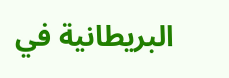البريطانية في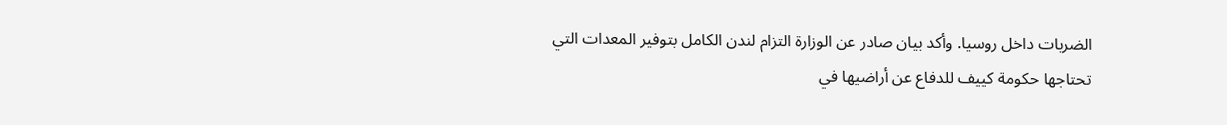الضربات داخل روسيا. وأكد بيان صادر عن الوزارة التزام لندن الكامل بتوفير المعدات التي تحتاجها حكومة كييف للدفاع عن أراضيها في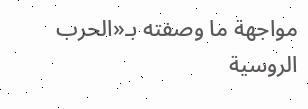مواجهة ما وصفته بـ«الحرب الروسية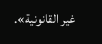غير القانونية».